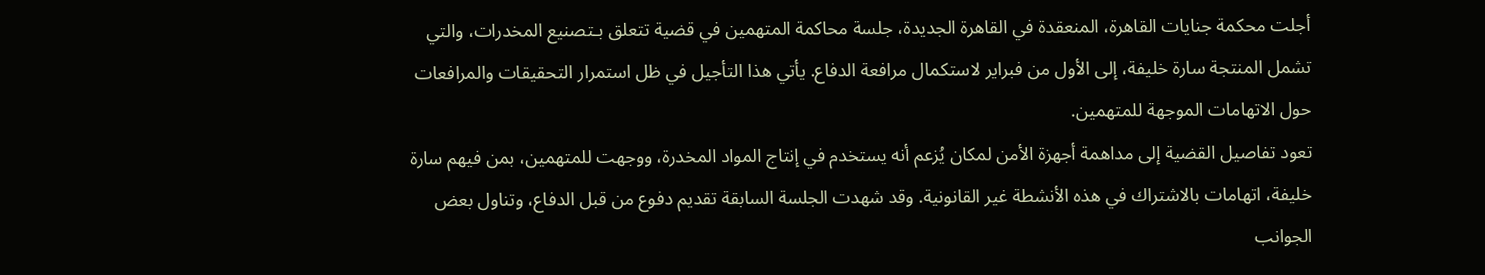أجلت محكمة جنايات القاهرة، المنعقدة في القاهرة الجديدة، جلسة محاكمة المتهمين في قضية تتعلق بـتصنيع المخدرات، والتي تشمل المنتجة سارة خليفة، إلى الأول من فبراير لاستكمال مرافعة الدفاع. يأتي هذا التأجيل في ظل استمرار التحقيقات والمرافعات حول الاتهامات الموجهة للمتهمين.
تعود تفاصيل القضية إلى مداهمة أجهزة الأمن لمكان يُزعم أنه يستخدم في إنتاج المواد المخدرة، ووجهت للمتهمين، بمن فيهم سارة خليفة، اتهامات بالاشتراك في هذه الأنشطة غير القانونية. وقد شهدت الجلسة السابقة تقديم دفوع من قبل الدفاع، وتناول بعض الجوانب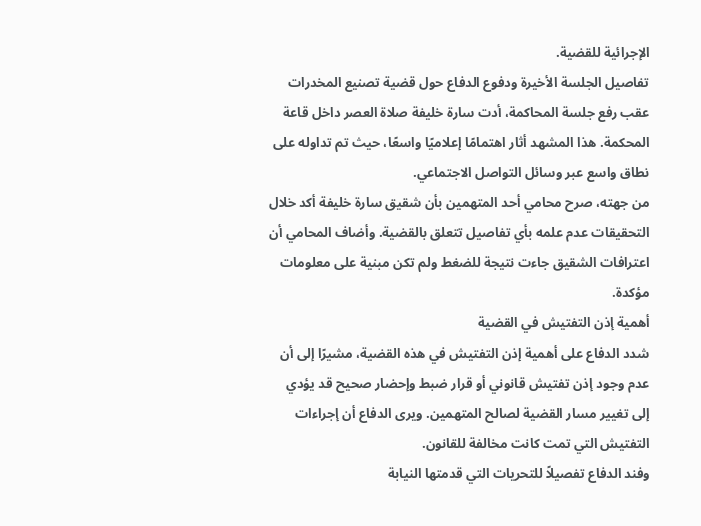الإجرائية للقضية.
تفاصيل الجلسة الأخيرة ودفوع الدفاع حول قضية تصنيع المخدرات
عقب رفع جلسة المحاكمة، أدت سارة خليفة صلاة العصر داخل قاعة المحكمة. هذا المشهد أثار اهتمامًا إعلاميًا واسعًا، حيث تم تداوله على نطاق واسع عبر وسائل التواصل الاجتماعي.
من جهته، صرح محامي أحد المتهمين بأن شقيق سارة خليفة أكد خلال التحقيقات عدم علمه بأي تفاصيل تتعلق بالقضية. وأضاف المحامي أن اعترافات الشقيق جاءت نتيجة للضغط ولم تكن مبنية على معلومات مؤكدة.
أهمية إذن التفتيش في القضية
شدد الدفاع على أهمية إذن التفتيش في هذه القضية، مشيرًا إلى أن عدم وجود إذن تفتيش قانوني أو قرار ضبط وإحضار صحيح قد يؤدي إلى تغيير مسار القضية لصالح المتهمين. ويرى الدفاع أن إجراءات التفتيش التي تمت كانت مخالفة للقانون.
وفند الدفاع تفصيلاً للتحريات التي قدمتها النيابة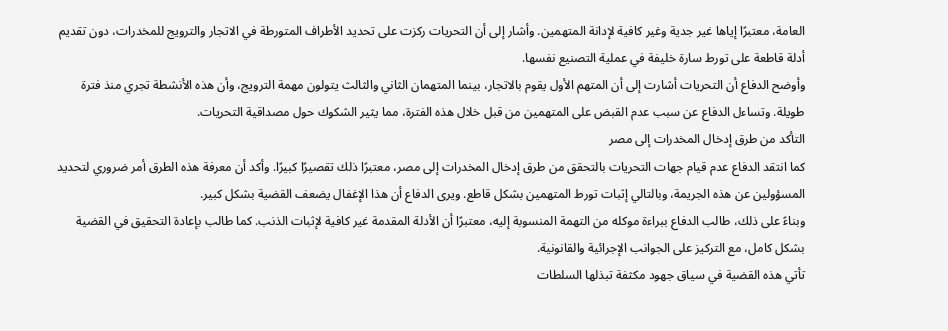العامة، معتبرًا إياها غير جدية وغير كافية لإدانة المتهمين. وأشار إلى أن التحريات ركزت على تحديد الأطراف المتورطة في الاتجار والترويج للمخدرات، دون تقديم أدلة قاطعة على تورط سارة خليفة في عملية التصنيع نفسها.
وأوضح الدفاع أن التحريات أشارت إلى أن المتهم الأول يقوم بالاتجار، بينما المتهمان الثاني والثالث يتولون مهمة الترويج، وأن هذه الأنشطة تجري منذ فترة طويلة. وتساءل الدفاع عن سبب عدم القبض على المتهمين من قبل خلال هذه الفترة، مما يثير الشكوك حول مصداقية التحريات.
التأكد من طرق إدخال المخدرات إلى مصر
كما انتقد الدفاع عدم قيام جهات التحريات بالتحقق من طرق إدخال المخدرات إلى مصر، معتبرًا ذلك تقصيرًا كبيرًا. وأكد أن معرفة هذه الطرق أمر ضروري لتحديد المسؤولين عن هذه الجريمة، وبالتالي إثبات تورط المتهمين بشكل قاطع. ويرى الدفاع أن هذا الإغفال يضعف القضية بشكل كبير.
وبناءً على ذلك، طالب الدفاع ببراءة موكله من التهمة المنسوبة إليه، معتبرًا أن الأدلة المقدمة غير كافية لإثبات الذنب. كما طالب بإعادة التحقيق في القضية بشكل كامل، مع التركيز على الجوانب الإجرائية والقانونية.
تأتي هذه القضية في سياق جهود مكثفة تبذلها السلطات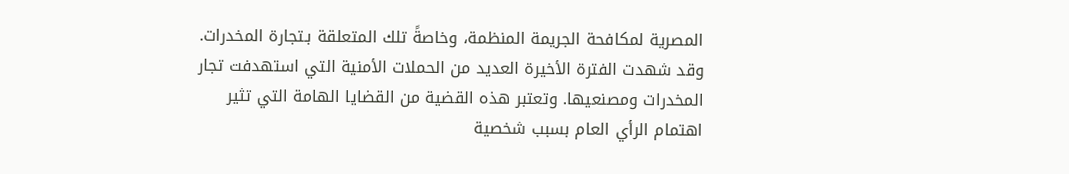المصرية لمكافحة الجريمة المنظمة، وخاصةً تلك المتعلقة بـتجارة المخدرات. وقد شهدت الفترة الأخيرة العديد من الحملات الأمنية التي استهدفت تجار المخدرات ومصنعيها. وتعتبر هذه القضية من القضايا الهامة التي تثير اهتمام الرأي العام بسبب شخصية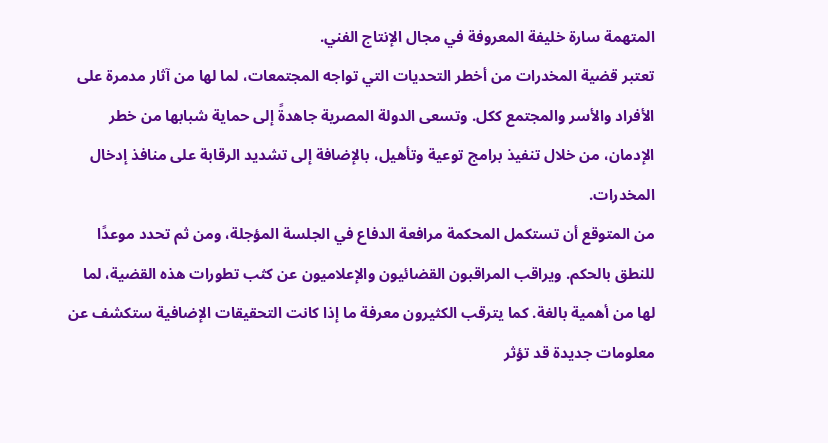المتهمة سارة خليفة المعروفة في مجال الإنتاج الفني.
تعتبر قضية المخدرات من أخطر التحديات التي تواجه المجتمعات، لما لها من آثار مدمرة على الأفراد والأسر والمجتمع ككل. وتسعى الدولة المصرية جاهدةً إلى حماية شبابها من خطر الإدمان، من خلال تنفيذ برامج توعية وتأهيل، بالإضافة إلى تشديد الرقابة على منافذ إدخال المخدرات.
من المتوقع أن تستكمل المحكمة مرافعة الدفاع في الجلسة المؤجلة، ومن ثم تحدد موعدًا للنطق بالحكم. ويراقب المراقبون القضائيون والإعلاميون عن كثب تطورات هذه القضية، لما لها من أهمية بالغة. كما يترقب الكثيرون معرفة ما إذا كانت التحقيقات الإضافية ستكشف عن معلومات جديدة قد تؤثر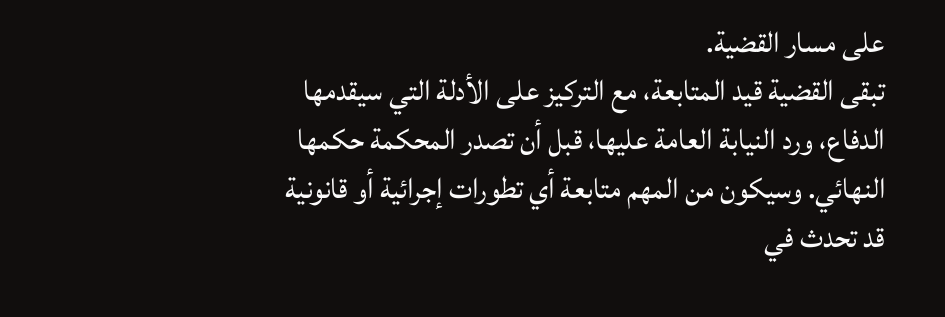على مسار القضية.
تبقى القضية قيد المتابعة، مع التركيز على الأدلة التي سيقدمها الدفاع، ورد النيابة العامة عليها، قبل أن تصدر المحكمة حكمها النهائي. وسيكون من المهم متابعة أي تطورات إجرائية أو قانونية قد تحدث في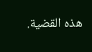هذه القضية.